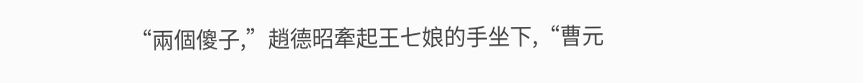“兩個傻子,”趙德昭牽起王七娘的手坐下,“曹元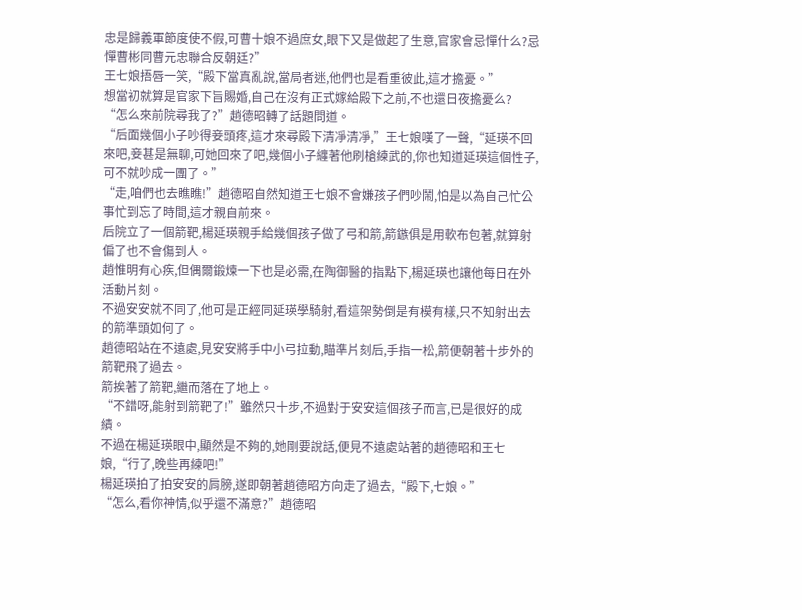忠是歸義軍節度使不假,可曹十娘不過庶女,眼下又是做起了生意,官家會忌憚什么?忌憚曹彬同曹元忠聯合反朝廷?”
王七娘捂唇一笑,“殿下當真亂說,當局者迷,他們也是看重彼此,這才擔憂。”
想當初就算是官家下旨賜婚,自己在沒有正式嫁給殿下之前,不也還日夜擔憂么?
“怎么來前院尋我了?”趙德昭轉了話題問道。
“后面幾個小子吵得妾頭疼,這才來尋殿下清凈清凈,”王七娘嘆了一聲,“延瑛不回來吧,妾甚是無聊,可她回來了吧,幾個小子纏著他刷槍練武的,你也知道延瑛這個性子,可不就吵成一團了。”
“走,咱們也去瞧瞧!”趙德昭自然知道王七娘不會嫌孩子們吵鬧,怕是以為自己忙公事忙到忘了時間,這才親自前來。
后院立了一個箭靶,楊延瑛親手給幾個孩子做了弓和箭,箭鏃俱是用軟布包著,就算射偏了也不會傷到人。
趙惟明有心疾,但偶爾鍛煉一下也是必需,在陶御醫的指點下,楊延瑛也讓他每日在外活動片刻。
不過安安就不同了,他可是正經同延瑛學騎射,看這架勢倒是有模有樣,只不知射出去的箭準頭如何了。
趙德昭站在不遠處,見安安將手中小弓拉動,瞄準片刻后,手指一松,箭便朝著十步外的箭靶飛了過去。
箭挨著了箭靶,繼而落在了地上。
“不錯呀,能射到箭靶了!”雖然只十步,不過對于安安這個孩子而言,已是很好的成績。
不過在楊延瑛眼中,顯然是不夠的,她剛要說話,便見不遠處站著的趙德昭和王七娘,“行了,晚些再練吧!”
楊延瑛拍了拍安安的肩膀,遂即朝著趙德昭方向走了過去,“殿下,七娘。”
“怎么,看你神情,似乎還不滿意?”趙德昭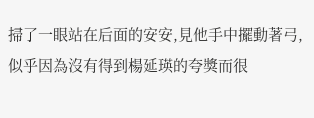掃了一眼站在后面的安安,見他手中擺動著弓,似乎因為沒有得到楊延瑛的夸獎而很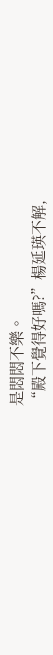是悶悶不樂。
“殿下覺得好嗎?”楊延瑛不解,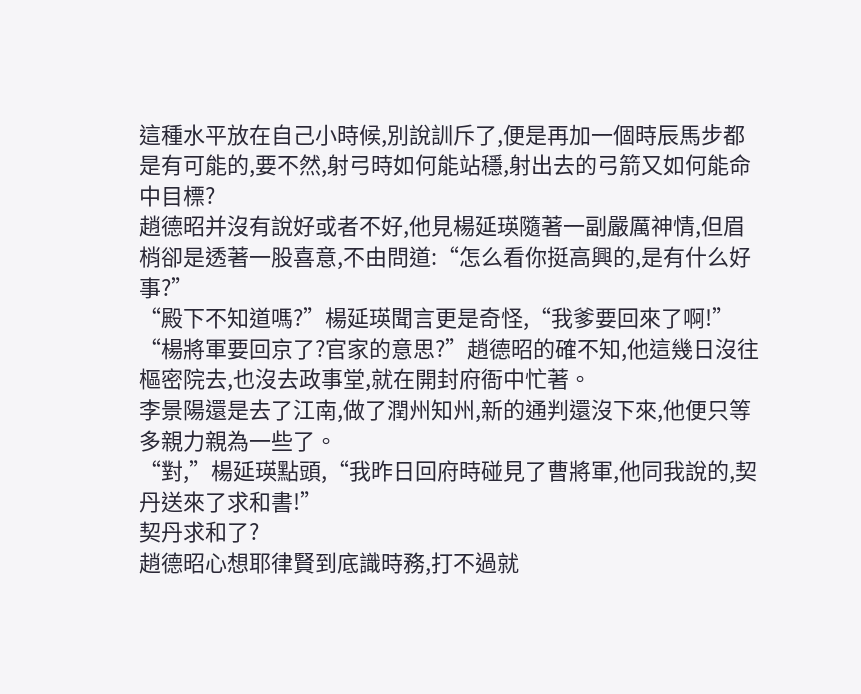這種水平放在自己小時候,別說訓斥了,便是再加一個時辰馬步都是有可能的,要不然,射弓時如何能站穩,射出去的弓箭又如何能命中目標?
趙德昭并沒有說好或者不好,他見楊延瑛隨著一副嚴厲神情,但眉梢卻是透著一股喜意,不由問道:“怎么看你挺高興的,是有什么好事?”
“殿下不知道嗎?”楊延瑛聞言更是奇怪,“我爹要回來了啊!”
“楊將軍要回京了?官家的意思?”趙德昭的確不知,他這幾日沒往樞密院去,也沒去政事堂,就在開封府衙中忙著。
李景陽還是去了江南,做了潤州知州,新的通判還沒下來,他便只等多親力親為一些了。
“對,”楊延瑛點頭,“我昨日回府時碰見了曹將軍,他同我說的,契丹送來了求和書!”
契丹求和了?
趙德昭心想耶律賢到底識時務,打不過就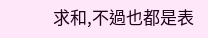求和,不過也都是表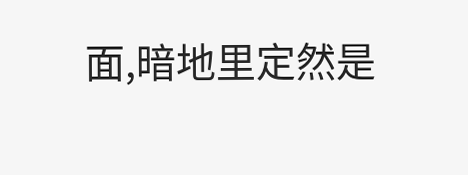面,暗地里定然是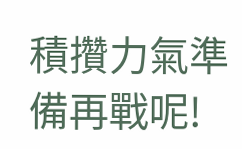積攢力氣準備再戰呢!